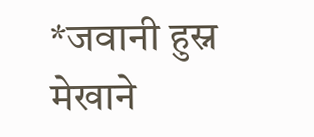*जवानी हुस्न मेखाने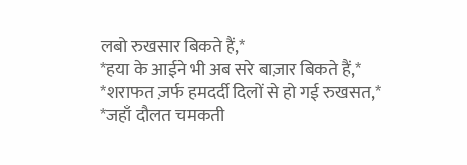लबो रुखसार बिकते हैं,*
*हया के आईने भी अब सरे बाज़ार बिकते हैं,*
*शराफत ज़र्फ हमदर्दी दिलों से हो गई रुखसत,*
*जहाँ दौलत चमकती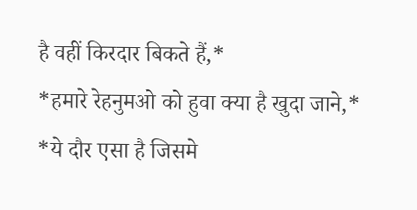है वहीं किरदार बिकते हैं,*
*हमारे रेहनुमओ को हुवा क्या है खुदा जाने,*
*ये दौर एसा है जिसमे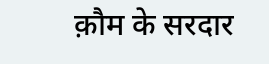क़ौम के सरदार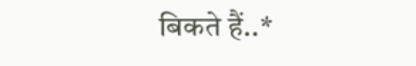बिकते हैं..*